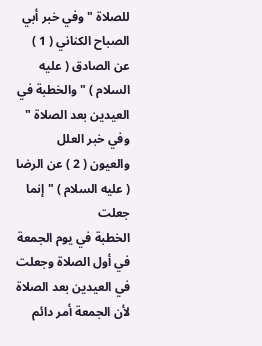للصلاة " وفي خبر أبي الصباح الكناني ( 1 ) عن الصادق ( عليه السلام ) " والخطبة في
العيدين بعد الصلاة " وفي خبر العلل والعيون ( 2 ) عن الرضا ( عليه السلام ) " إنما جعلت
الخطبة في يوم الجمعة في أول الصلاة وجعلت في العيدين بعد الصلاة لأن الجمعة أمر دائم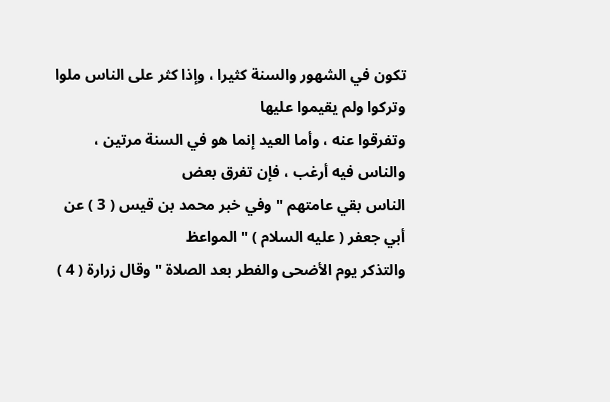تكون في الشهور والسنة كثيرا ، وإذا كثر على الناس ملوا وتركوا ولم يقيموا عليها
وتفرقوا عنه ، وأما العيد إنما هو في السنة مرتين ، والناس فيه أرغب ، فإن تفرق بعض
الناس بقي عامتهم " وفي خبر محمد بن قيس ( 3 ) عن أبي جعفر ( عليه السلام ) " المواعظ
والتذكر يوم الأضحى والفطر بعد الصلاة " وقال زرارة ( 4 )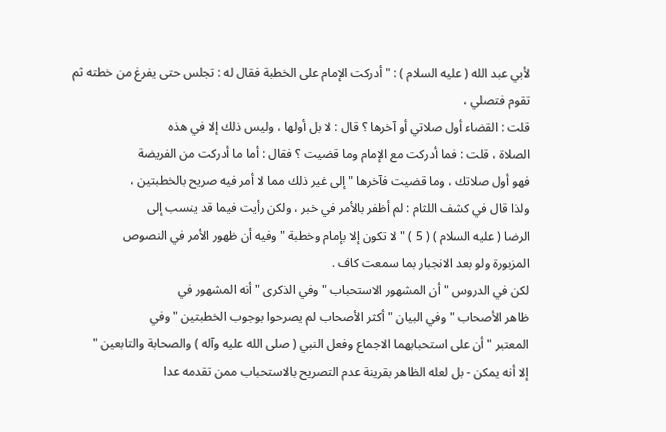لأبي عبد الله ( عليه السلام ) : " أدركت الإمام على الخطبة فقال له : تجلس حتى يفرغ من خطته ثم تقوم فتصلي ،
قلت : القضاء أول صلاتي أو آخرها ؟ قال : لا بل أولها ، وليس ذلك إلا في هذه
الصلاة ، قلت : فما أدركت مع الإمام وما قضيت ؟ فقال : أما ما أدركت من الفريضة
فهو أول صلاتك ، وما قضيت فآخرها " إلى غير ذلك مما لا أمر فيه صريح بالخطبتين ،
ولذا قال في كشف اللثام : لم أظفر بالأمر في خبر ، ولكن رأيت فيما قد ينسب إلى
الرضا ( عليه السلام ) ( 5 ) " لا تكون إلا بإمام وخطبة " وفيه أن ظهور الأمر في النصوص
المزبورة ولو بعد الانجبار بما سمعت كاف .
لكن في الدروس " أن المشهور الاستحباب " وفي الذكرى " أنه المشهور في
ظاهر الأصحاب " وفي البيان " أكثر الأصحاب لم يصرحوا بوجوب الخطبتين " وفي
المعتبر " أن على استحبابهما الاجماع وفعل النبي ( صلى الله عليه وآله ) والصحابة والتابعين "
إلا أنه يمكن - بل لعله الظاهر بقرينة عدم التصريح بالاستحباب ممن تقدمه عدا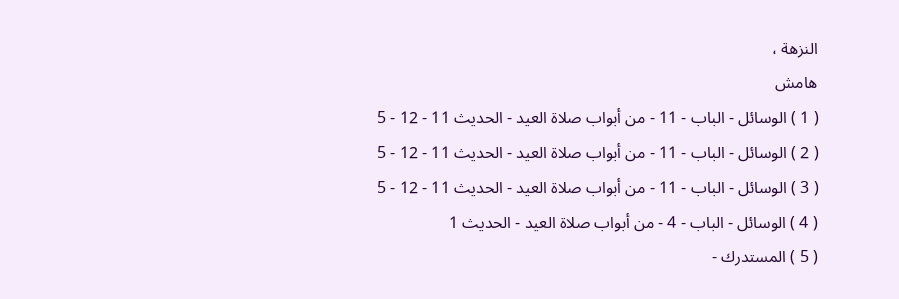النزهة ،
هامش
( 1 ) الوسائل - الباب - 11 - من أبواب صلاة العيد - الحديث 11 - 12 - 5
( 2 ) الوسائل - الباب - 11 - من أبواب صلاة العيد - الحديث 11 - 12 - 5
( 3 ) الوسائل - الباب - 11 - من أبواب صلاة العيد - الحديث 11 - 12 - 5
( 4 ) الوسائل - الباب - 4 - من أبواب صلاة العيد - الحديث 1
( 5 ) المستدرك -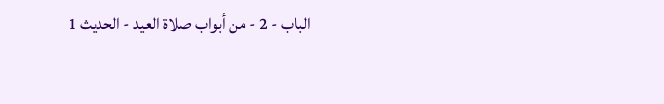الباب - 2 - من أبواب صلاة العيد - الحديث 1